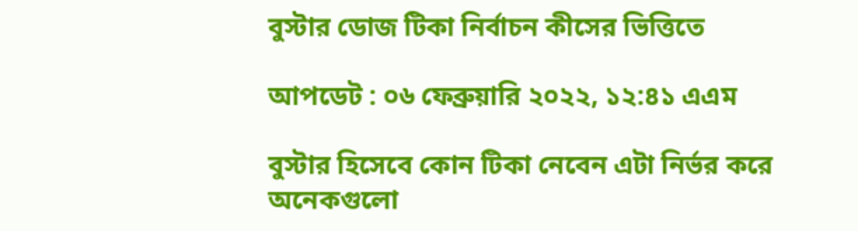বুস্টার ডোজ টিকা নির্বাচন কীসের ভিত্তিতে

আপডেট : ০৬ ফেব্রুয়ারি ২০২২, ১২:৪১ এএম

বুস্টার হিসেবে কোন টিকা নেবেন এটা নির্ভর করে অনেকগুলো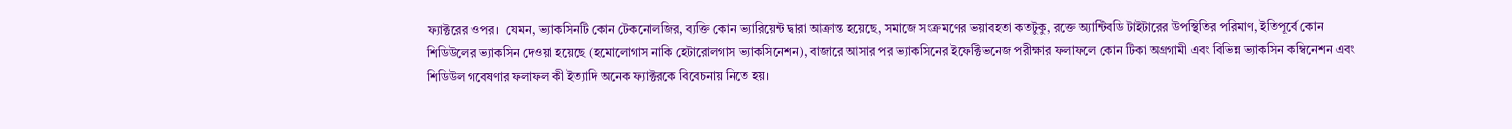ফ্যাক্টরের ওপর।  যেমন, ভ্যাকসিনটি কোন টেকনোলজির, ব্যক্তি কোন ভ্যারিয়েন্ট দ্বারা আক্রান্ত হয়েছে, সমাজে সংক্রমণের ভয়াবহতা কতটুকু, রক্তে অ্যান্টিবডি টাইটারের উপস্থিতির পরিমাণ, ইতিপূর্বে কোন শিডিউলের ভ্যাকসিন দেওয়া হয়েছে (হমোলোগাস নাকি হেটারোলগাস ভ্যাকসিনেশন), বাজারে আসার পর ভ্যাকসিনের ইফেক্টিভনেজ পরীক্ষার ফলাফলে কোন টিকা অগ্রগামী এবং বিভিন্ন ভ্যাকসিন কম্বিনেশন এবং শিডিউল গবেষণার ফলাফল কী ইত্যাদি অনেক ফ্যাক্টরকে বিবেচনায় নিতে হয়।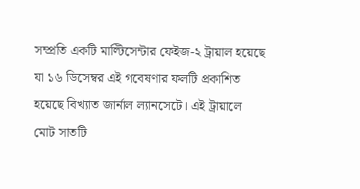সম্প্রতি একটি মাল্টিসেন্টার ফেইজ-২ ট্রায়াল হয়েছে যা ১৬ ডিসেম্বর এই গবেষণার ফলটি প্রকাশিত হয়েছে বিখ্যাত জার্নাল ল্যানসেটে। এই ট্রায়ালে মোট সাতটি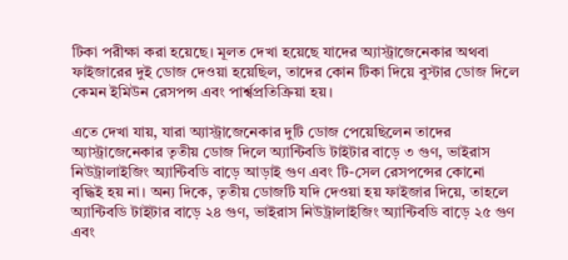টিকা পরীক্ষা করা হয়েছে। মূলত দেখা হয়েছে যাদের অ্যাস্ট্রাজেনেকার অথবা ফাইজারের দুই ডোজ দেওয়া হয়েছিল, তাদের কোন টিকা দিয়ে বুস্টার ডোজ দিলে কেমন ইমিউন রেসপন্স এবং পার্শ্বপ্রতিক্রিয়া হয়।

এতে দেখা যায়, যারা অ্যাস্ট্রাজেনেকার দুটি ডোজ পেয়েছিলেন তাদের অ্যাস্ট্রাজেনেকার তৃতীয় ডোজ দিলে অ্যান্টিবডি টাইটার বাড়ে ৩ গুণ, ভাইরাস নিউট্রালাইজিং অ্যান্টিবডি বাড়ে আড়াই গুণ এবং টি-সেল রেসপন্সের কোনো বৃদ্ধিই হয় না। অন্য দিকে, তৃতীয় ডোজটি যদি দেওয়া হয় ফাইজার দিয়ে, তাহলে অ্যান্টিবডি টাইটার বাড়ে ২৪ গুণ, ভাইরাস নিউট্রালাইজিং অ্যান্টিবডি বাড়ে ২৫ গুণ এবং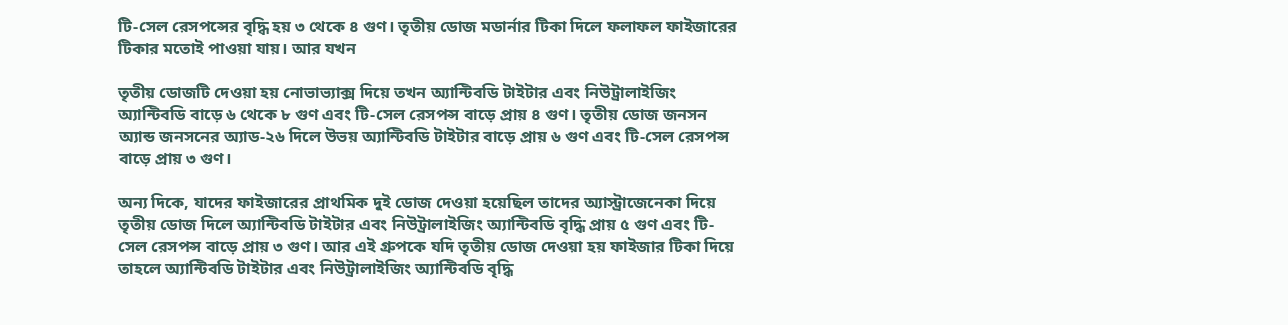টি-সেল রেসপন্সের বৃদ্ধি হয় ৩ থেকে ৪ গুণ। তৃতীয় ডোজ মডার্নার টিকা দিলে ফলাফল ফাইজারের টিকার মতোই পাওয়া যায়। আর যখন

তৃতীয় ডোজটি দেওয়া হয় নোভাভ্যাক্স দিয়ে তখন অ্যান্টিবডি টাইটার এবং নিউট্রালাইজিং অ্যান্টিবডি বাড়ে ৬ থেকে ৮ গুণ এবং টি-সেল রেসপন্স বাড়ে প্রায় ৪ গুণ। তৃতীয় ডোজ জনসন অ্যান্ড জনসনের অ্যাড-২৬ দিলে উভয় অ্যান্টিবডি টাইটার বাড়ে প্রায় ৬ গুণ এবং টি-সেল রেসপন্স বাড়ে প্রায় ৩ গুণ।

অন্য দিকে, যাদের ফাইজারের প্রাথমিক দুই ডোজ দেওয়া হয়েছিল তাদের অ্যাস্ট্রাজেনেকা দিয়ে তৃতীয় ডোজ দিলে অ্যান্টিবডি টাইটার এবং নিউট্রালাইজিং অ্যান্টিবডি বৃদ্ধি প্রায় ৫ গুণ এবং টি-সেল রেসপন্স বাড়ে প্রায় ৩ গুণ। আর এই গ্রুপকে যদি তৃতীয় ডোজ দেওয়া হয় ফাইজার টিকা দিয়ে তাহলে অ্যান্টিবডি টাইটার এবং নিউট্রালাইজিং অ্যান্টিবডি বৃদ্ধি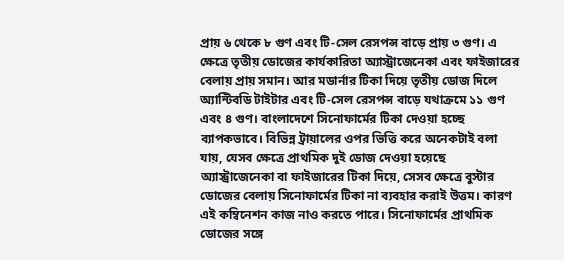প্রায় ৬ থেকে ৮ গুণ এবং টি-সেল রেসপন্স বাড়ে প্রায় ৩ গুণ। এ ক্ষেত্রে তৃতীয় ডোজের কার্যকারিতা অ্যাস্ট্রাজেনেকা এবং ফাইজারের বেলায় প্রায় সমান। আর মডার্নার টিকা দিয়ে তৃতীয় ডোজ দিলে অ্যান্টিবডি টাইটার এবং টি-সেল রেসপন্স বাড়ে যথাক্রমে ১১ গুণ এবং ৪ গুণ। বাংলাদেশে সিনোফার্মের টিকা দেওয়া হচ্ছে ব্যাপকভাবে। বিভিন্ন ট্রায়ালের ওপর ভিত্তি করে অনেকটাই বলা যায়, যেসব ক্ষেত্রে প্রাথমিক দুই ডোজ দেওয়া হয়েছে অ্যাস্ট্রাজেনেকা বা ফাইজারের টিকা দিয়ে, সেসব ক্ষেত্রে বুস্টার ডোজের বেলায় সিনোফার্মের টিকা না ব্যবহার করাই উত্তম। কারণ এই কম্বিনেশন কাজ নাও করতে পারে। সিনোফার্মের প্রাথমিক ডোজের সঙ্গে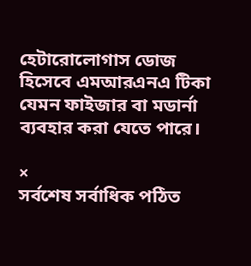হেটারোলোগাস ডোজ হিসেবে এমআরএনএ টিকা যেমন ফাইজার বা মডার্না ব্যবহার করা যেতে পারে।

×
সর্বশেষ সর্বাধিক পঠিত